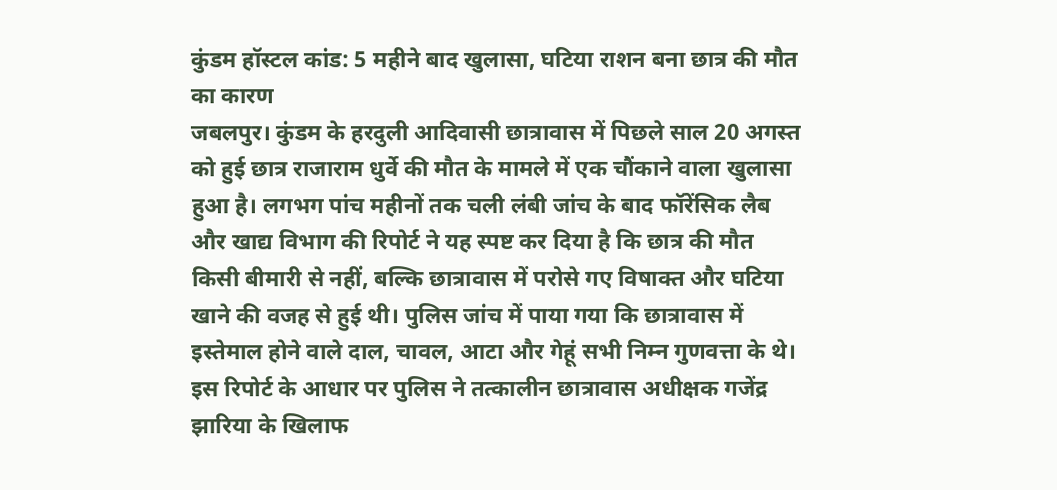कुंडम हॉस्टल कांड: 5 महीने बाद खुलासा, घटिया राशन बना छात्र की मौत का कारण
जबलपुर। कुंडम के हरदुली आदिवासी छात्रावास में पिछले साल 20 अगस्त को हुई छात्र राजाराम धुर्वे की मौत के मामले में एक चौंकाने वाला खुलासा हुआ है। लगभग पांच महीनों तक चली लंबी जांच के बाद फॉरेंसिक लैब और खाद्य विभाग की रिपोर्ट ने यह स्पष्ट कर दिया है कि छात्र की मौत किसी बीमारी से नहीं, बल्कि छात्रावास में परोसे गए विषाक्त और घटिया खाने की वजह से हुई थी। पुलिस जांच में पाया गया कि छात्रावास में इस्तेमाल होने वाले दाल, चावल, आटा और गेहूं सभी निम्न गुणवत्ता के थे। इस रिपोर्ट के आधार पर पुलिस ने तत्कालीन छात्रावास अधीक्षक गजेंद्र झारिया के खिलाफ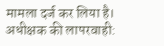मामला दर्ज कर लिया है।
अधीक्षक की लापरवाही: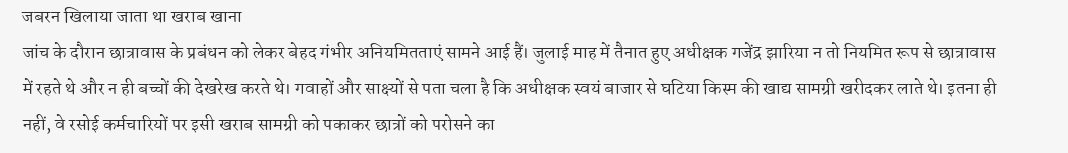जबरन खिलाया जाता था खराब खाना
जांच के दौरान छात्रावास के प्रबंधन को लेकर बेहद गंभीर अनियमितताएं सामने आई हैं। जुलाई माह में तैनात हुए अधीक्षक गजेंद्र झारिया न तो नियमित रूप से छात्रावास में रहते थे और न ही बच्चों की देखरेख करते थे। गवाहों और साक्ष्यों से पता चला है कि अधीक्षक स्वयं बाजार से घटिया किस्म की खाद्य सामग्री खरीदकर लाते थे। इतना ही नहीं, वे रसोई कर्मचारियों पर इसी खराब सामग्री को पकाकर छात्रों को परोसने का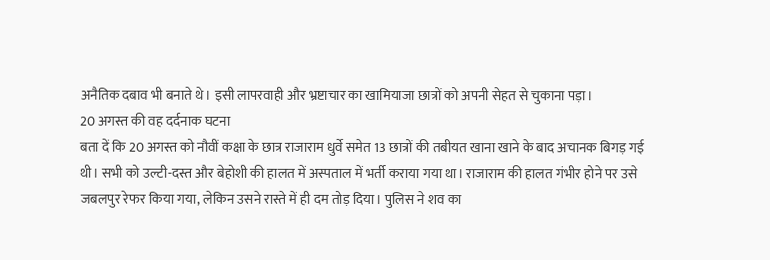अनैतिक दबाव भी बनाते थे। इसी लापरवाही और भ्रष्टाचार का खामियाजा छात्रों को अपनी सेहत से चुकाना पड़ा।
20 अगस्त की वह दर्दनाक घटना
बता दें कि 20 अगस्त को नौवीं कक्षा के छात्र राजाराम धुर्वे समेत 13 छात्रों की तबीयत खाना खाने के बाद अचानक बिगड़ गई थी। सभी को उल्टी-दस्त और बेहोशी की हालत में अस्पताल में भर्ती कराया गया था। राजाराम की हालत गंभीर होने पर उसे जबलपुर रेफर किया गया, लेकिन उसने रास्ते में ही दम तोड़ दिया। पुलिस ने शव का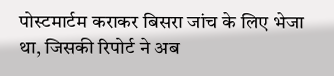पोस्टमार्टम कराकर बिसरा जांच के लिए भेजा था, जिसकी रिपोर्ट ने अब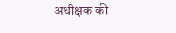अधीक्षक की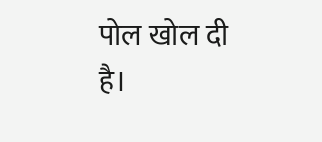पोल खोल दी है।